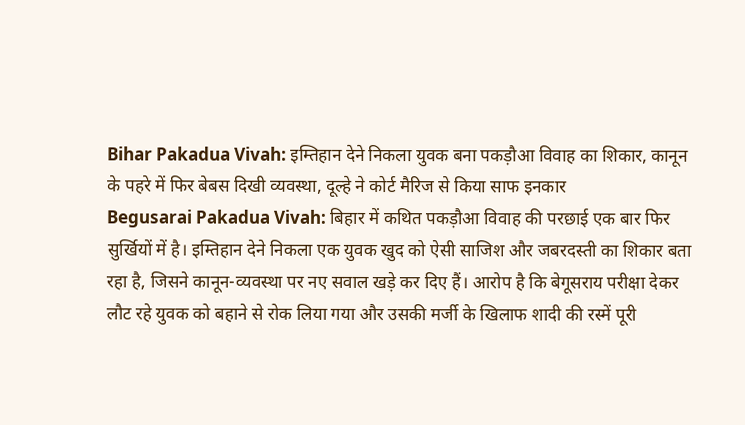Bihar Pakadua Vivah: इम्तिहान देने निकला युवक बना पकड़ौआ विवाह का शिकार, कानून के पहरे में फिर बेबस दिखी व्यवस्था, दूल्हे ने कोर्ट मैरिज से किया साफ इनकार
Begusarai Pakadua Vivah: बिहार में कथित पकड़ौआ विवाह की परछाई एक बार फिर सुर्खियों में है। इम्तिहान देने निकला एक युवक खुद को ऐसी साजिश और जबरदस्ती का शिकार बता रहा है, जिसने कानून-व्यवस्था पर नए सवाल खड़े कर दिए हैं। आरोप है कि बेगूसराय परीक्षा देकर लौट रहे युवक को बहाने से रोक लिया गया और उसकी मर्जी के खिलाफ शादी की रस्में पूरी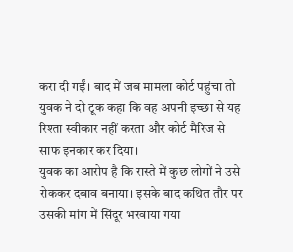करा दी गईं। बाद में जब मामला कोर्ट पहुंचा तो युवक ने दो टूक कहा कि वह अपनी इच्छा से यह रिश्ता स्वीकार नहीं करता और कोर्ट मैरिज से साफ इनकार कर दिया।
युवक का आरोप है कि रास्ते में कुछ लोगों ने उसे रोककर दबाव बनाया। इसके बाद कथित तौर पर उसकी मांग में सिंदूर भरवाया गया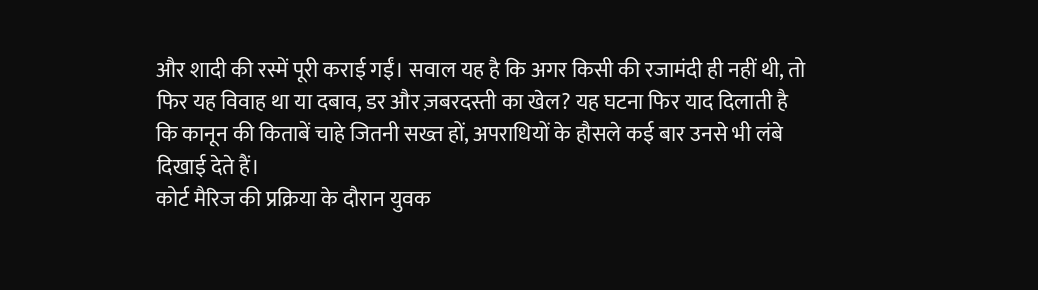और शादी की रस्में पूरी कराई गईं। सवाल यह है कि अगर किसी की रजामंदी ही नहीं थी, तो फिर यह विवाह था या दबाव, डर और ज़बरदस्ती का खेल? यह घटना फिर याद दिलाती है कि कानून की किताबें चाहे जितनी सख्त हों, अपराधियों के हौसले कई बार उनसे भी लंबे दिखाई देते हैं।
कोर्ट मैरिज की प्रक्रिया के दौरान युवक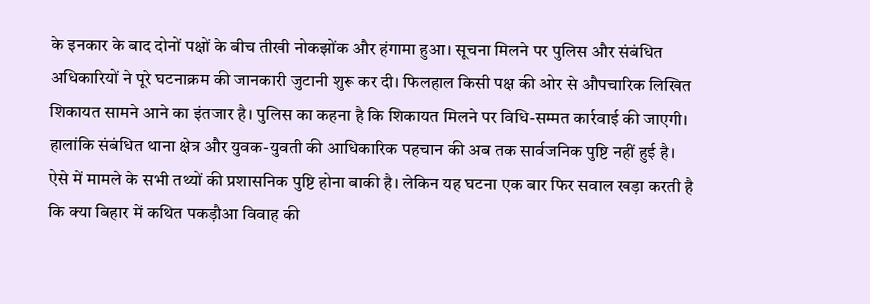के इनकार के बाद दोनों पक्षों के बीच तीखी नोकझोंक और हंगामा हुआ। सूचना मिलने पर पुलिस और संबंधित अधिकारियों ने पूरे घटनाक्रम की जानकारी जुटानी शुरू कर दी। फिलहाल किसी पक्ष की ओर से औपचारिक लिखित शिकायत सामने आने का इंतजार है। पुलिस का कहना है कि शिकायत मिलने पर विधि-सम्मत कार्रवाई की जाएगी।
हालांकि संबंधित थाना क्षेत्र और युवक-युवती की आधिकारिक पहचान की अब तक सार्वजनिक पुष्टि नहीं हुई है। ऐसे में मामले के सभी तथ्यों की प्रशासनिक पुष्टि होना बाकी है। लेकिन यह घटना एक बार फिर सवाल खड़ा करती है कि क्या बिहार में कथित पकड़ौआ विवाह की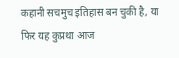कहानी सचमुच इतिहास बन चुकी है, या फिर यह कुप्रथा आज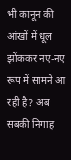भी कानून की आंखों में धूल झोंककर नए-नए रूप में सामने आ रही है? अब सबकी निगाह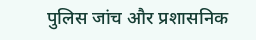पुलिस जांच और प्रशासनिक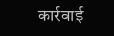कार्रवाई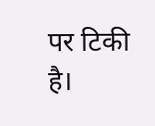पर टिकी है।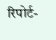रिपोर्ट-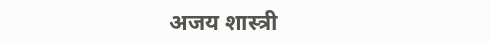अजय शास्त्री